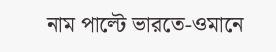নাম পাল্টে ভারতে-ওমানে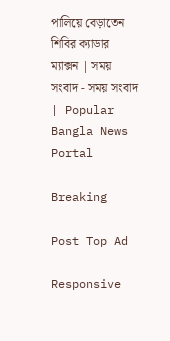পালিয়ে বেড়াতেন শিবির ক্যাডার ম্যাক্সন | সময় সংবাদ - সময় সংবাদ | Popular Bangla News Portal

Breaking

Post Top Ad

Responsive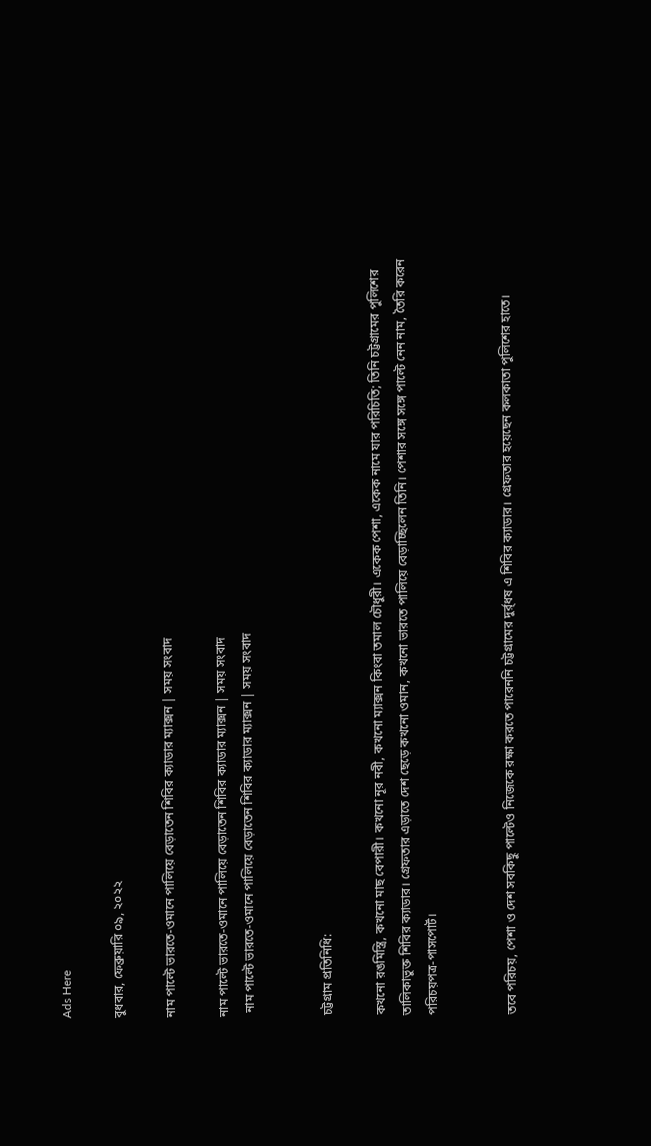Ads Here

বুধবার, ফেব্রুয়ারি ০৯, ২০২২

নাম পাল্টে ভারতে-ওমানে পালিয়ে বেড়াতেন শিবির ক্যাডার ম্যাক্সন | সময় সংবাদ

নাম পাল্টে ভারতে-ওমানে পালিয়ে বেড়াতেন শিবির ক্যাডার ম্যাক্সন | সময় সংবাদ
 নাম পাল্টে ভারতে-ওমানে পালিয়ে বেড়াতেন শিবির ক্যাডার ম্যাক্সন | সময় সংবাদ


চট্টগ্রাম প্রতিনিধি:

কখনো রঙমিস্ত্রি, কখনো মাছ বেপারী। কখনো নূর নবী, কখনো ম্যাক্সন কিংবা তমাল চৌধুরী। একেক পেশা, একেক নামে যার পরিচিতি; তিনি চট্টগ্রামের পুলিশের তালিকাভুক্ত শিবির ক্যাডার। গ্রেফতার এড়াতে দেশ ছেড়ে কখনো ওমান, কখনো ভারতে পালিয়ে বেড়াচ্ছিলেন তিনি। পেশার সঙ্গে সঙ্গে পাল্টে নেন নাম, তৈরি করেন পরিচয়পত্র-পাসপোর্ট।


তবে পরিচয়, পেশা ও দেশ সবকিছু পাল্টেও নিজেকে রক্ষা করতে পারেননি চট্টগ্রামের দুর্র্ধষ এ শিবির ক্যাডার। গ্রেফতার হয়েছেন কলকাতা পুলিশের হাতে।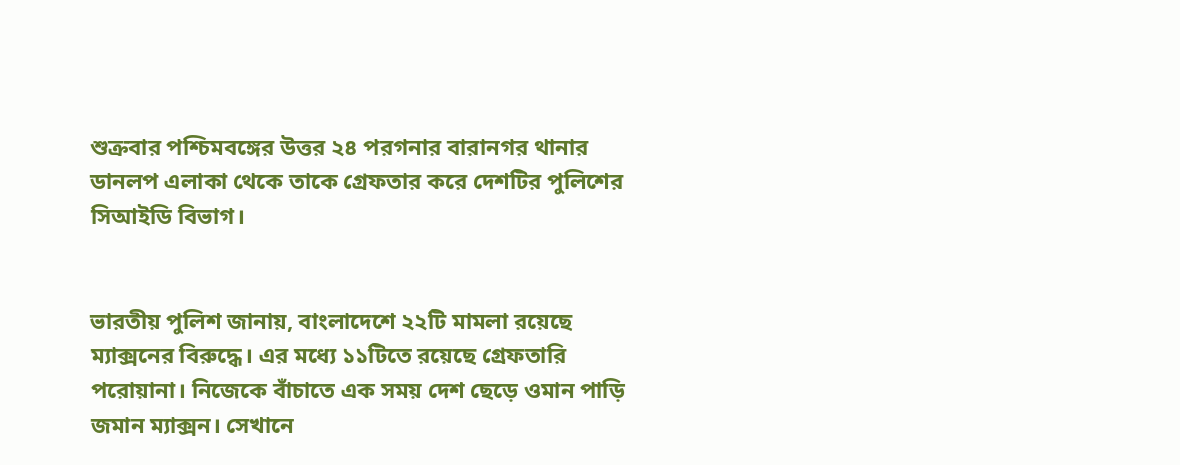শুক্রবার পশ্চিমবঙ্গের উত্তর ২৪ পরগনার বারানগর থানার ডানলপ এলাকা থেকে তাকে গ্রেফতার করে দেশটির পুলিশের সিআইডি বিভাগ।


ভারতীয় পুলিশ জানায়, বাংলাদেশে ২২টি মামলা রয়েছে ম্যাক্সনের বিরুদ্ধে। এর মধ্যে ১১টিতে রয়েছে গ্রেফতারি পরোয়ানা। নিজেকে বাঁচাতে এক সময় দেশ ছেড়ে ওমান পাড়ি জমান ম্যাক্সন। সেখানে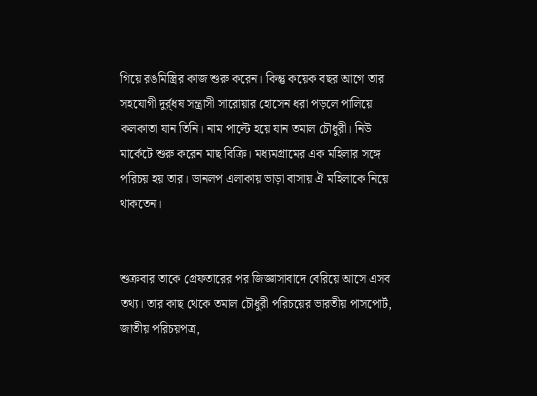গিয়ে রঙমিস্ত্রির কাজ শুরু করেন। কিন্তু কয়েক বছর আগে তার সহযোগী দুর্র্ধষ সন্ত্রাসী সারোয়ার হোসেন ধরা পড়লে পালিয়ে কলকাতা যান তিনি। নাম পাল্টে হয়ে যান তমাল চৌধুরী। নিউ মার্কেটে শুরু করেন মাছ বিক্রি। মধ্যমগ্রামের এক মহিলার সঙ্গে পরিচয় হয় তার। ডানলপ এলাকায় ভাড়া বাসায় ঐ মহিলাকে নিয়ে থাকতেন।


শুক্রবার তাকে গ্রেফতারের পর জিজ্ঞাসাবাদে বেরিয়ে আসে এসব তথ্য। তার কাছ থেকে তমাল চৌধুরী পরিচয়ের ভারতীয় পাসপোর্ট, জাতীয় পরিচয়পত্র,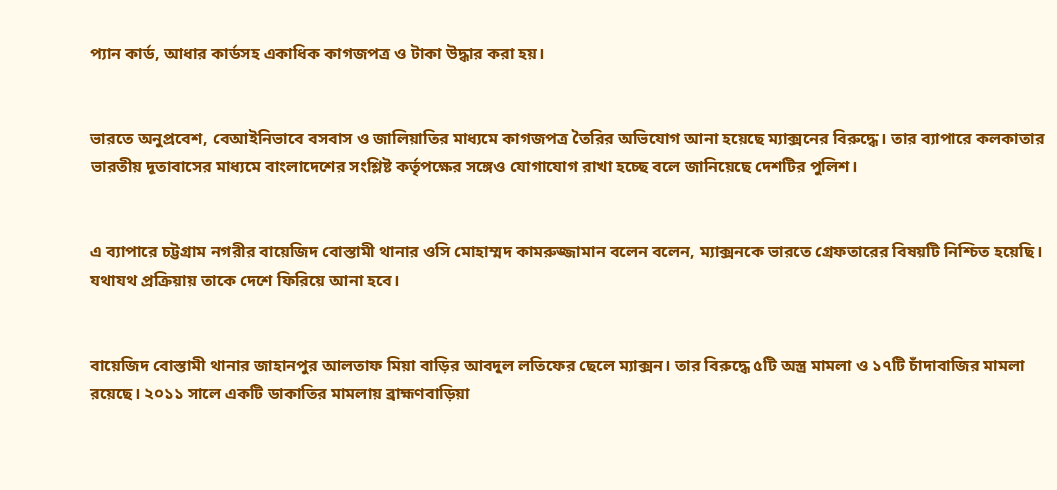প্যান কার্ড, আধার কার্ডসহ একাধিক কাগজপত্র ও টাকা উদ্ধার করা হয়।


ভারতে অনুপ্রবেশ, বেআইনিভাবে বসবাস ও জালিয়াতির মাধ্যমে কাগজপত্র তৈরির অভিযোগ আনা হয়েছে ম্যাক্সনের বিরুদ্ধে। তার ব্যাপারে কলকাতার ভারতীয় দূতাবাসের মাধ্যমে বাংলাদেশের সংশ্লিষ্ট কর্তৃপক্ষের সঙ্গেও যোগাযোগ রাখা হচ্ছে বলে জানিয়েছে দেশটির পুলিশ।


এ ব্যাপারে চট্টগ্রাম নগরীর বায়েজিদ বোস্তামী থানার ওসি মোহাম্মদ কামরুজ্জামান বলেন বলেন, ম্যাক্সনকে ভারতে গ্রেফতারের বিষয়টি নিশ্চিত হয়েছি। যথাযথ প্রক্রিয়ায় তাকে দেশে ফিরিয়ে আনা হবে।


বায়েজিদ বোস্তামী থানার জাহানপুর আলতাফ মিয়া বাড়ির আবদুল লতিফের ছেলে ম্যাক্সন। তার বিরুদ্ধে ৫টি অস্ত্র মামলা ও ১৭টি চাঁদাবাজির মামলা রয়েছে। ২০১১ সালে একটি ডাকাতির মামলায় ব্রাহ্মণবাড়িয়া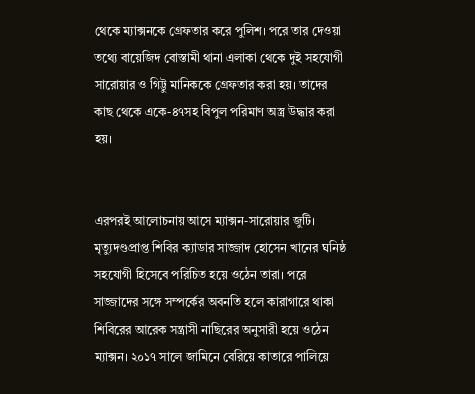থেকে ম্যাক্সনকে গ্রেফতার করে পুলিশ। পরে তার দেওয়া তথ্যে বায়েজিদ বোস্তামী থানা এলাকা থেকে দুই সহযোগী সারোয়ার ও গিট্টু মানিককে গ্রেফতার করা হয়। তাদের কাছ থেকে একে-৪৭সহ বিপুল পরিমাণ অস্ত্র উদ্ধার করা হয়।


এরপরই আলোচনায় আসে ম্যাক্সন-সারোয়ার জুটি। মৃত্যুদণ্ডপ্রাপ্ত শিবির ক্যাডার সাজ্জাদ হোসেন খানের ঘনিষ্ঠ সহযোগী হিসেবে পরিচিত হয়ে ওঠেন তারা। পরে সাজ্জাদের সঙ্গে সম্পর্কের অবনতি হলে কারাগারে থাকা শিবিরের আরেক সন্ত্রাসী নাছিরের অনুসারী হয়ে ওঠেন ম্যাক্সন। ২০১৭ সালে জামিনে বেরিয়ে কাতারে পালিয়ে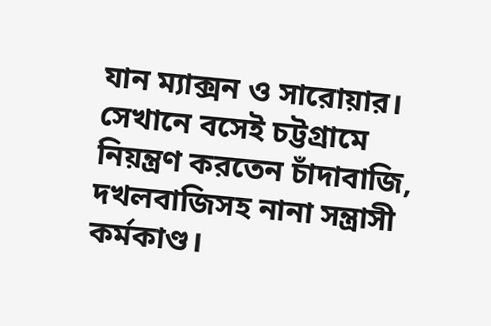যান ম্যাক্সন ও সারোয়ার। সেখানে বসেই চট্টগ্রামে নিয়ন্ত্রণ করতেন চাঁদাবাজি, দখলবাজিসহ নানা সন্ত্রাসী কর্মকাণ্ড।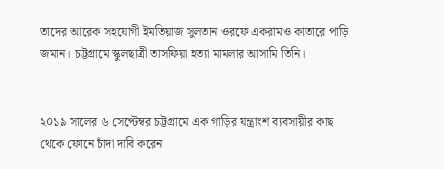তাদের আরেক সহযোগী ইমতিয়াজ সুলতান ওরফে একরামও কাতারে পাড়ি জমান। চট্টগ্রামে স্কুলছাত্রী তাসফিয়া হত্যা মামলার আসামি তিনি।


২০১৯ সালের ৬ সেপ্টেম্বর চট্টগ্রামে এক গাড়ির যন্ত্রাংশ ব্যবসায়ীর কাছ থেকে ফোনে চাঁদা দাবি করেন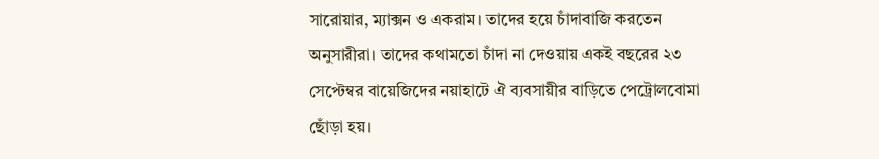সারোয়ার, ম্যাক্সন ও একরাম। তাদের হয়ে চাঁদাবাজি করতেন অনুসারীরা। তাদের কথামতো চাঁদা না দেওয়ায় একই বছরের ২৩ সেপ্টেম্বর বায়েজিদের নয়াহাটে ঐ ব্যবসায়ীর বাড়িতে পেট্রোলবোমা ছোঁড়া হয়।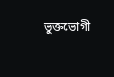ভুক্তভোগী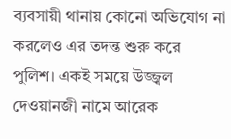ব্যবসায়ী থানায় কোনো অভিযোগ না করলেও এর তদন্ত শুরু করে পুলিশ। একই সময়ে উজ্জ্বল দেওয়ানজী নামে আরেক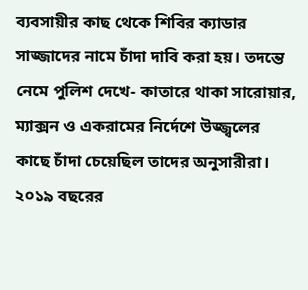ব্যবসায়ীর কাছ থেকে শিবির ক্যাডার সাজ্জাদের নামে চাঁদা দাবি করা হয়। তদন্তে নেমে পুলিশ দেখে- কাতারে থাকা সারোয়ার, ম্যাক্সন ও একরামের নির্দেশে উজ্জ্বলের কাছে চাঁদা চেয়েছিল তাদের অনুসারীরা। ২০১৯ বছরের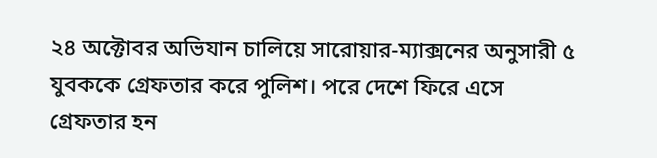২৪ অক্টোবর অভিযান চালিয়ে সারোয়ার-ম্যাক্সনের অনুসারী ৫ যুবককে গ্রেফতার করে পুলিশ। পরে দেশে ফিরে এসে গ্রেফতার হন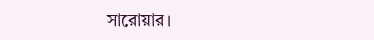সারোয়ার।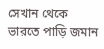সেখান থেকে ভারতে পাড়ি জমান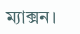ম্যাক্সন।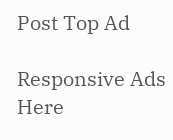Post Top Ad

Responsive Ads Here